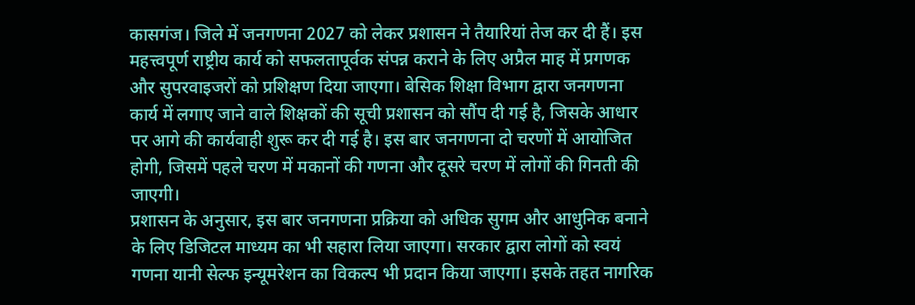कासगंज। जिले में जनगणना 2027 को लेकर प्रशासन ने तैयारियां तेज कर दी हैं। इस महत्त्वपूर्ण राष्ट्रीय कार्य को सफलतापूर्वक संपन्न कराने के लिए अप्रैल माह में प्रगणक और सुपरवाइजरों को प्रशिक्षण दिया जाएगा। बेसिक शिक्षा विभाग द्वारा जनगणना कार्य में लगाए जाने वाले शिक्षकों की सूची प्रशासन को सौंप दी गई है, जिसके आधार पर आगे की कार्यवाही शुरू कर दी गई है। इस बार जनगणना दो चरणों में आयोजित होगी, जिसमें पहले चरण में मकानों की गणना और दूसरे चरण में लोगों की गिनती की जाएगी।
प्रशासन के अनुसार, इस बार जनगणना प्रक्रिया को अधिक सुगम और आधुनिक बनाने के लिए डिजिटल माध्यम का भी सहारा लिया जाएगा। सरकार द्वारा लोगों को स्वयं गणना यानी सेल्फ इन्यूमरेशन का विकल्प भी प्रदान किया जाएगा। इसके तहत नागरिक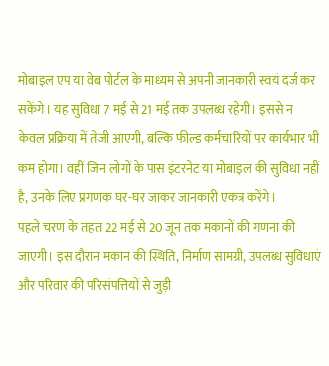मोबाइल एप या वेब पोर्टल के माध्यम से अपनी जानकारी स्वयं दर्ज कर सकेंगे। यह सुविधा 7 मई से 21 मई तक उपलब्ध रहेगी। इससे न केवल प्रक्रिया में तेजी आएगी, बल्कि फील्ड कर्मचारियों पर कार्यभार भी कम होगा। वहीं जिन लोगों के पास इंटरनेट या मोबाइल की सुविधा नहीं है, उनके लिए प्रगणक घर-घर जाकर जानकारी एकत्र करेंगे।
पहले चरण के तहत 22 मई से 20 जून तक मकानों की गणना की जाएगी। इस दौरान मकान की स्थिति, निर्माण सामग्री, उपलब्ध सुविधाएं और परिवार की परिसंपत्तियों से जुड़ी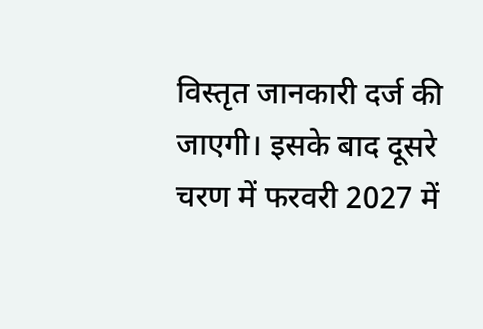विस्तृत जानकारी दर्ज की जाएगी। इसके बाद दूसरे चरण में फरवरी 2027 में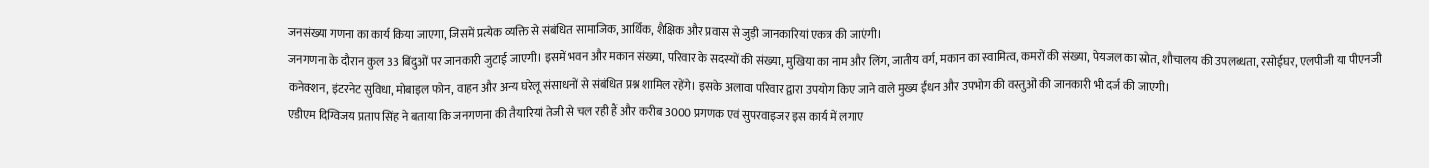जनसंख्या गणना का कार्य किया जाएगा, जिसमें प्रत्येक व्यक्ति से संबंधित सामाजिक, आर्थिक, शैक्षिक और प्रवास से जुड़ी जानकारियां एकत्र की जाएंगी।
जनगणना के दौरान कुल 33 बिंदुओं पर जानकारी जुटाई जाएगी। इसमें भवन और मकान संख्या, परिवार के सदस्यों की संख्या, मुखिया का नाम और लिंग, जातीय वर्ग, मकान का स्वामित्व, कमरों की संख्या, पेयजल का स्रोत, शौचालय की उपलब्धता, रसोईघर, एलपीजी या पीएनजी कनेक्शन, इंटरनेट सुविधा, मोबाइल फोन, वाहन और अन्य घरेलू संसाधनों से संबंधित प्रश्न शामिल रहेंगे। इसके अलावा परिवार द्वारा उपयोग किए जाने वाले मुख्य ईंधन और उपभोग की वस्तुओं की जानकारी भी दर्ज की जाएगी।
एडीएम दिग्विजय प्रताप सिंह ने बताया कि जनगणना की तैयारियां तेजी से चल रही हैं और करीब 3000 प्रगणक एवं सुपरवाइजर इस कार्य में लगाए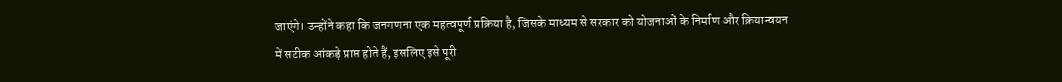जाएंगे। उन्होंने कहा कि जनगणना एक महत्वपूर्ण प्रक्रिया है, जिसके माध्यम से सरकार को योजनाओं के निर्माण और क्रियान्वयन में सटीक आंकड़े प्राप्त होते हैं, इसलिए इसे पूरी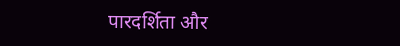पारदर्शिता और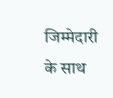जिम्मेदारी के साथ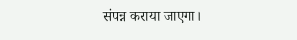संपन्न कराया जाएगा।